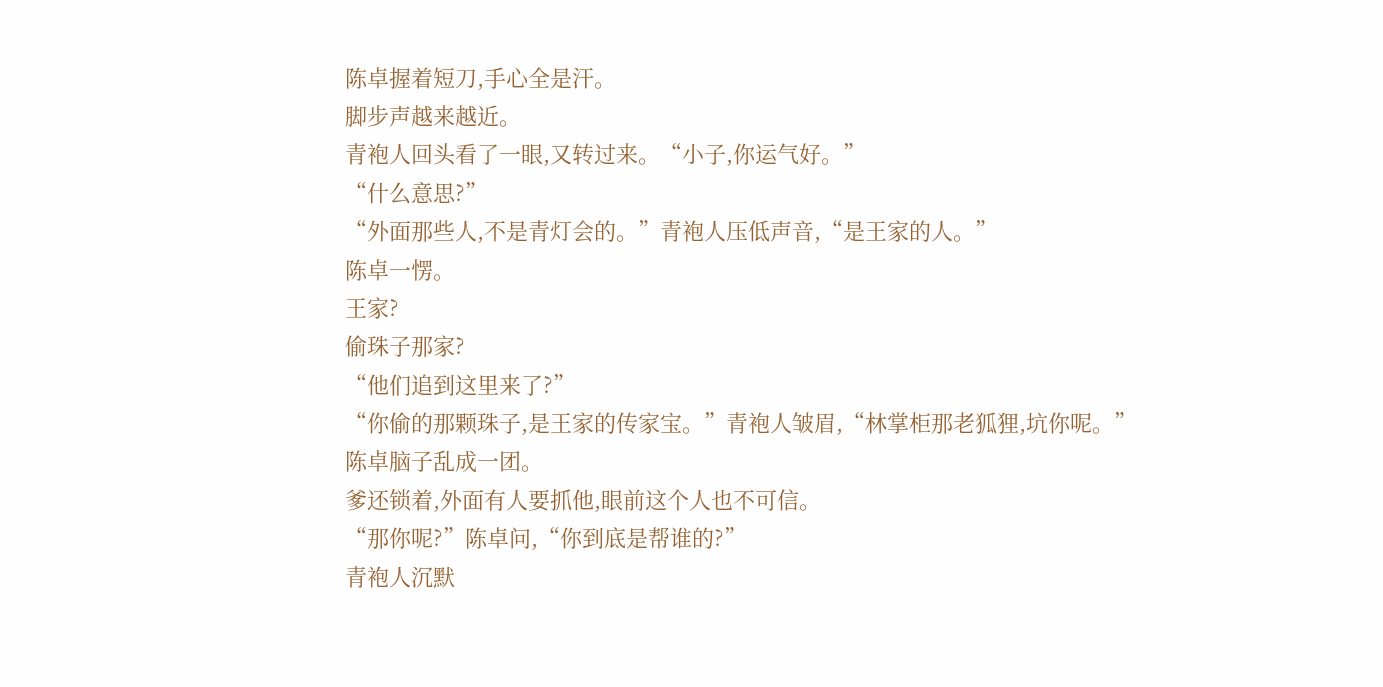陈卓握着短刀,手心全是汗。
脚步声越来越近。
青袍人回头看了一眼,又转过来。“小子,你运气好。”
“什么意思?”
“外面那些人,不是青灯会的。”青袍人压低声音,“是王家的人。”
陈卓一愣。
王家?
偷珠子那家?
“他们追到这里来了?”
“你偷的那颗珠子,是王家的传家宝。”青袍人皱眉,“林掌柜那老狐狸,坑你呢。”
陈卓脑子乱成一团。
爹还锁着,外面有人要抓他,眼前这个人也不可信。
“那你呢?”陈卓问,“你到底是帮谁的?”
青袍人沉默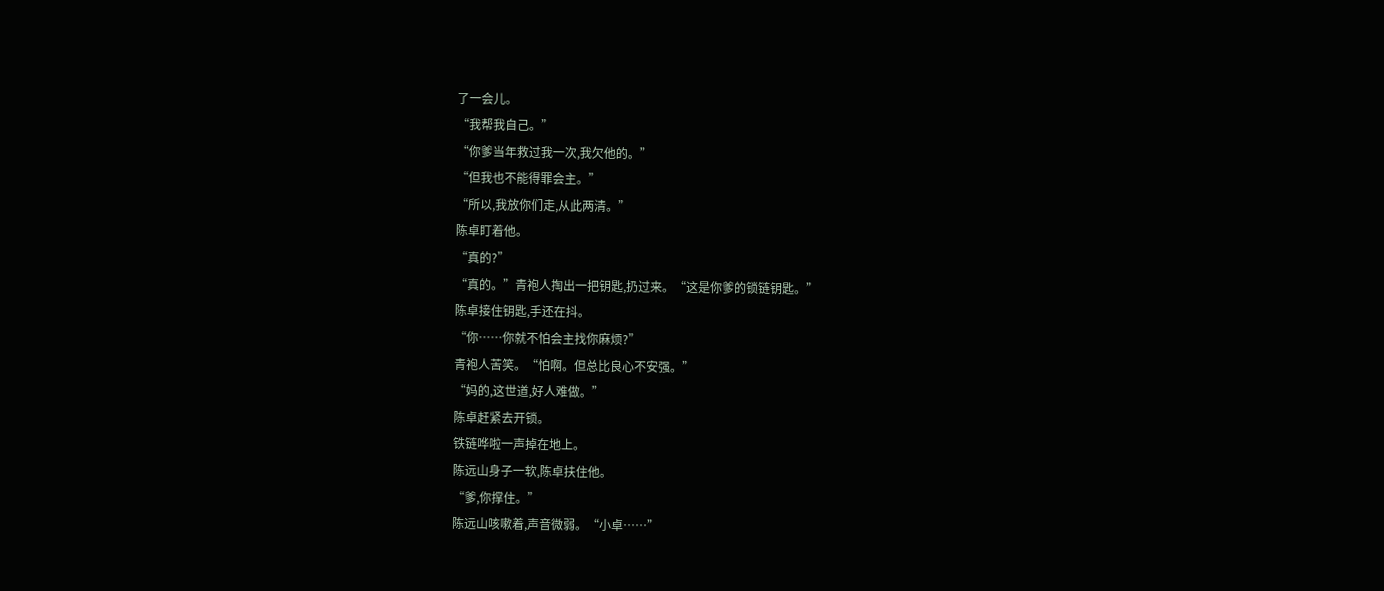了一会儿。
“我帮我自己。”
“你爹当年救过我一次,我欠他的。”
“但我也不能得罪会主。”
“所以,我放你们走,从此两清。”
陈卓盯着他。
“真的?”
“真的。”青袍人掏出一把钥匙,扔过来。“这是你爹的锁链钥匙。”
陈卓接住钥匙,手还在抖。
“你……你就不怕会主找你麻烦?”
青袍人苦笑。“怕啊。但总比良心不安强。”
“妈的,这世道,好人难做。”
陈卓赶紧去开锁。
铁链哗啦一声掉在地上。
陈远山身子一软,陈卓扶住他。
“爹,你撑住。”
陈远山咳嗽着,声音微弱。“小卓……”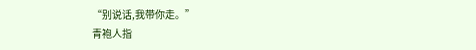“别说话,我带你走。”
青袍人指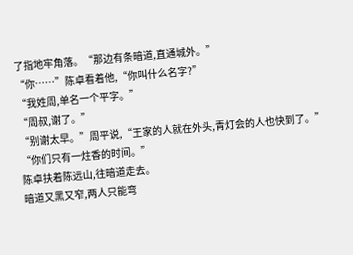了指地牢角落。“那边有条暗道,直通城外。”
“你……”陈卓看着他,“你叫什么名字?”
“我姓周,单名一个平字。”
“周叔,谢了。”
“别谢太早。”周平说,“王家的人就在外头,青灯会的人也快到了。”
“你们只有一炷香的时间。”
陈卓扶着陈远山,往暗道走去。
暗道又黑又窄,两人只能弯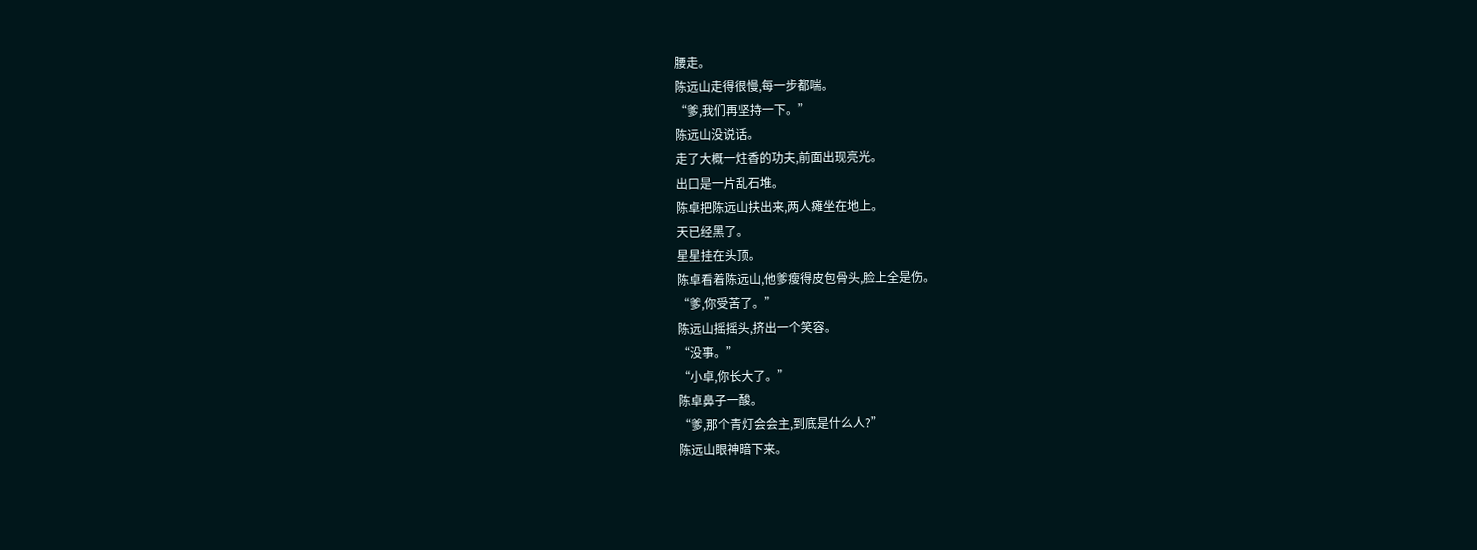腰走。
陈远山走得很慢,每一步都喘。
“爹,我们再坚持一下。”
陈远山没说话。
走了大概一炷香的功夫,前面出现亮光。
出口是一片乱石堆。
陈卓把陈远山扶出来,两人瘫坐在地上。
天已经黑了。
星星挂在头顶。
陈卓看着陈远山,他爹瘦得皮包骨头,脸上全是伤。
“爹,你受苦了。”
陈远山摇摇头,挤出一个笑容。
“没事。”
“小卓,你长大了。”
陈卓鼻子一酸。
“爹,那个青灯会会主,到底是什么人?”
陈远山眼神暗下来。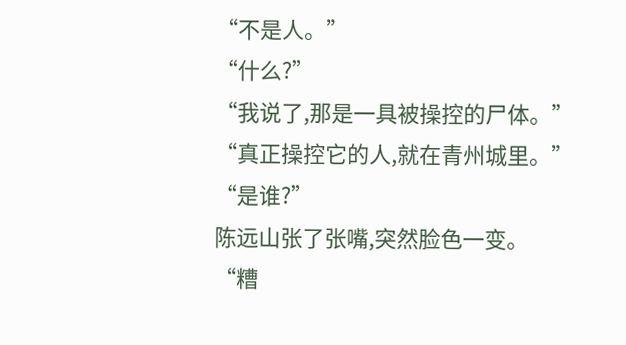“不是人。”
“什么?”
“我说了,那是一具被操控的尸体。”
“真正操控它的人,就在青州城里。”
“是谁?”
陈远山张了张嘴,突然脸色一变。
“糟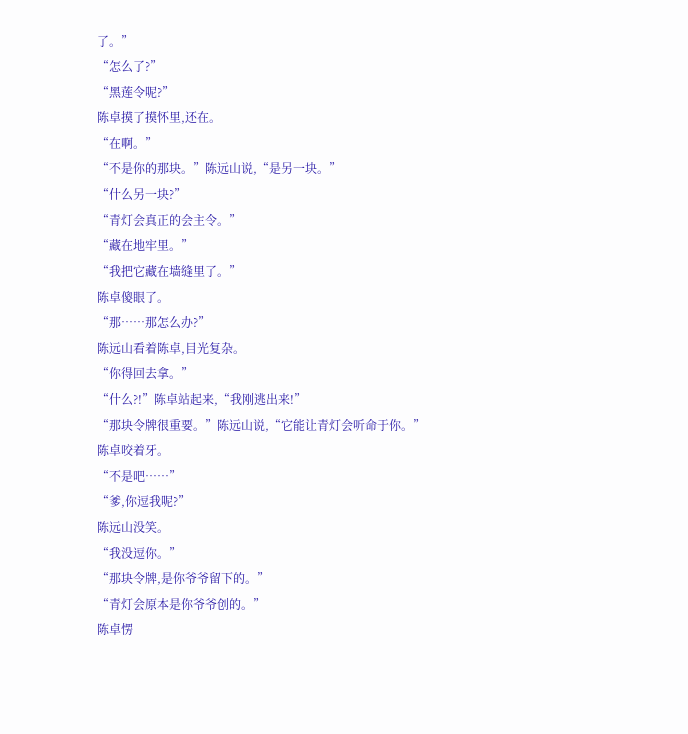了。”
“怎么了?”
“黑莲令呢?”
陈卓摸了摸怀里,还在。
“在啊。”
“不是你的那块。”陈远山说,“是另一块。”
“什么另一块?”
“青灯会真正的会主令。”
“藏在地牢里。”
“我把它藏在墙缝里了。”
陈卓傻眼了。
“那……那怎么办?”
陈远山看着陈卓,目光复杂。
“你得回去拿。”
“什么?!”陈卓站起来,“我刚逃出来!”
“那块令牌很重要。”陈远山说,“它能让青灯会听命于你。”
陈卓咬着牙。
“不是吧……”
“爹,你逗我呢?”
陈远山没笑。
“我没逗你。”
“那块令牌,是你爷爷留下的。”
“青灯会原本是你爷爷创的。”
陈卓愣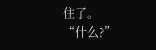住了。
“什么?”